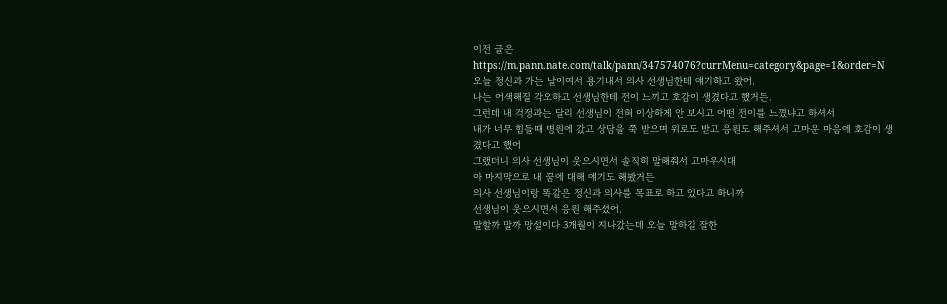이전 글은 https://m.pann.nate.com/talk/pann/347574076?currMenu=category&page=1&order=N
오늘 정신과 가는 날이여서 용기내서 의사 선생님한테 얘기하고 왔어.
나는 어색해질 각오하고 선생님한테 전이 느끼고 호감이 생겼다고 했거든.
그런데 내 걱정과는 달리 선생님이 전혀 이상하게 안 보시고 어떤 전이를 느꼈냐고 하셔서
내가 너무 힘들때 병원에 갔고 상담을 쭉 받으며 위로도 받고 응원도 해주셔서 고마운 마음에 호감이 생겼다고 했어
그랬더니 의사 선생님이 웃으시면서 솔직히 말해줘서 고마우시대
아 마지막으로 내 꿈에 대해 얘기도 해봤거든
의사 선생님이랑 똑같은 정신과 의사를 목표로 하고 있다고 하니까
선생님이 웃으시면서 응원 해주셨어.
말할까 말까 망설이다 3개월이 지나갔는데 오늘 말하길 잘한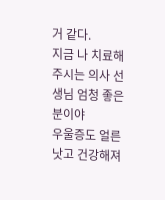거 같다.
지금 나 치료해주시는 의사 선생님 엄청 좋은 분이야
우울증도 얼른 낫고 건강해져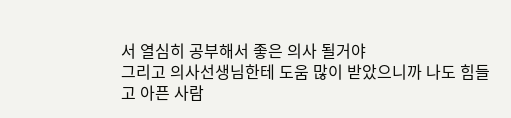서 열심히 공부해서 좋은 의사 될거야
그리고 의사선생님한테 도움 많이 받았으니까 나도 힘들고 아픈 사람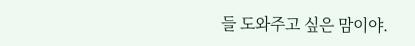들 도와주고 싶은 맘이야.